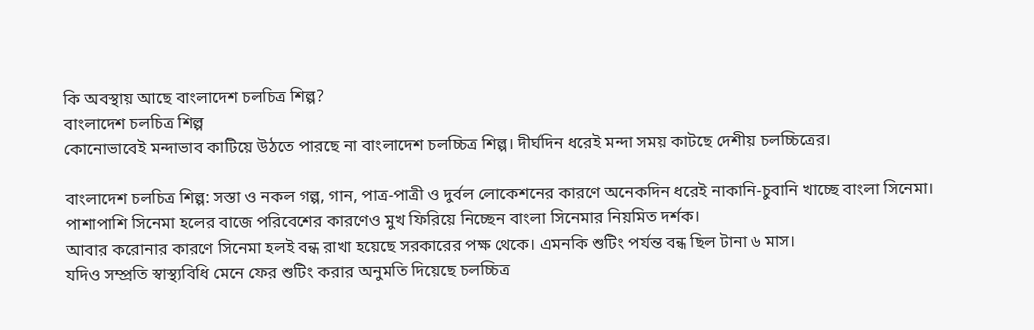কি অবস্থায় আছে বাংলাদেশ চলচিত্র শিল্প?
বাংলাদেশ চলচিত্র শিল্প
কোনোভাবেই মন্দাভাব কাটিয়ে উঠতে পারছে না বাংলাদেশ চলচ্চিত্র শিল্প। দীর্ঘদিন ধরেই মন্দা সময় কাটছে দেশীয় চলচ্চিত্রের।

বাংলাদেশ চলচিত্র শিল্প: সস্তা ও নকল গল্প, গান, পাত্র-পাত্রী ও দুর্বল লোকেশনের কারণে অনেকদিন ধরেই নাকানি-চুবানি খাচ্ছে বাংলা সিনেমা। পাশাপাশি সিনেমা হলের বাজে পরিবেশের কারণেও মুখ ফিরিয়ে নিচ্ছেন বাংলা সিনেমার নিয়মিত দর্শক।
আবার করোনার কারণে সিনেমা হলই বন্ধ রাখা হয়েছে সরকারের পক্ষ থেকে। এমনকি শুটিং পর্যন্ত বন্ধ ছিল টানা ৬ মাস।
যদিও সম্প্রতি স্বাস্থ্যবিধি মেনে ফের শুটিং করার অনুমতি দিয়েছে চলচ্চিত্র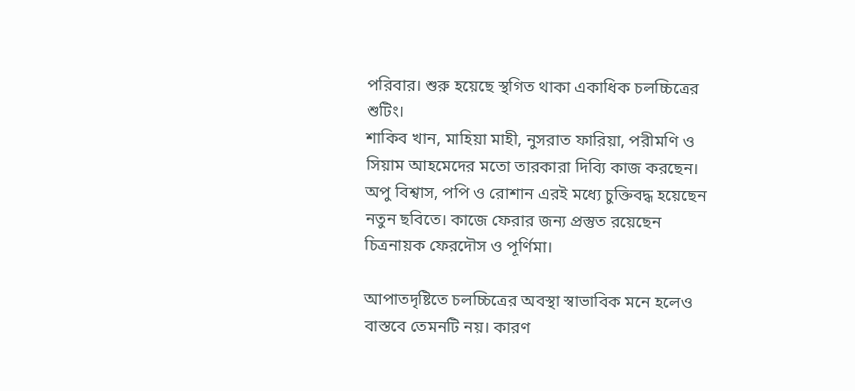পরিবার। শুরু হয়েছে স্থগিত থাকা একাধিক চলচ্চিত্রের শুটিং।
শাকিব খান, মাহিয়া মাহী, নুসরাত ফারিয়া, পরীমণি ও সিয়াম আহমেদের মতো তারকারা দিব্যি কাজ করছেন। অপু বিশ্বাস, পপি ও রোশান এরই মধ্যে চুক্তিবদ্ধ হয়েছেন নতুন ছবিতে। কাজে ফেরার জন্য প্রস্তুত রয়েছেন চিত্রনায়ক ফেরদৌস ও পূর্ণিমা।

আপাতদৃষ্টিতে চলচ্চিত্রের অবস্থা স্বাভাবিক মনে হলেও বাস্তবে তেমনটি নয়। কারণ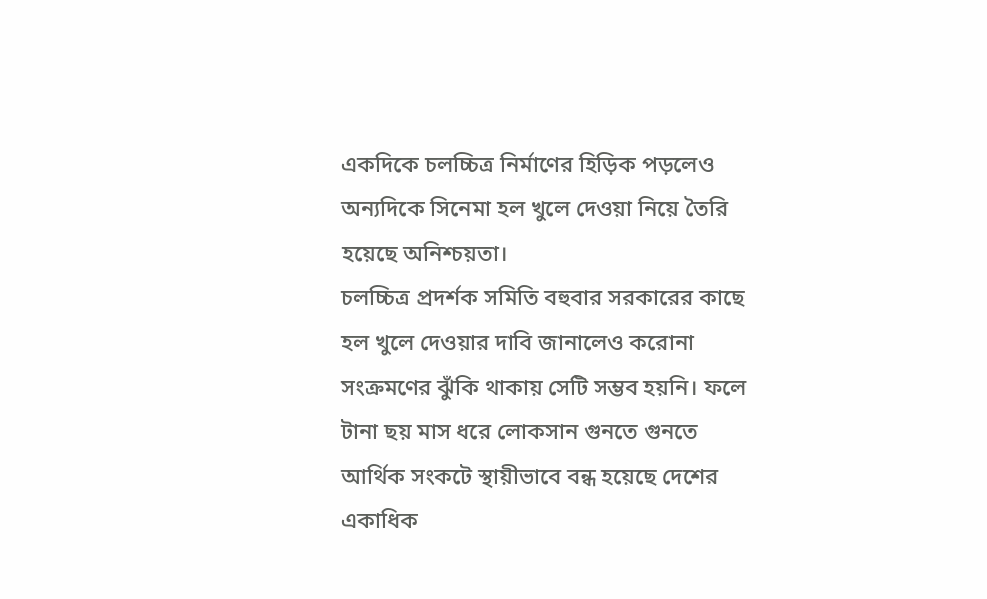একদিকে চলচ্চিত্র নির্মাণের হিড়িক পড়লেও অন্যদিকে সিনেমা হল খুলে দেওয়া নিয়ে তৈরি হয়েছে অনিশ্চয়তা।
চলচ্চিত্র প্রদর্শক সমিতি বহুবার সরকারের কাছে হল খুলে দেওয়ার দাবি জানালেও করোনা সংক্রমণের ঝুঁকি থাকায় সেটি সম্ভব হয়নি। ফলে টানা ছয় মাস ধরে লোকসান গুনতে গুনতে আর্থিক সংকটে স্থায়ীভাবে বন্ধ হয়েছে দেশের একাধিক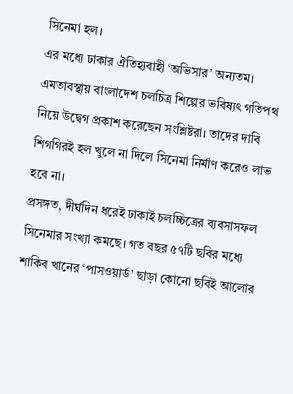সিনেমা হল।
এর মধ্যে ঢাকার ঐতিহ্যবাহী ‘অভিসার’ অন্যতম। এমতাবস্থায় বাংলাদেশ চলচিত্র শিল্পের ভবিষ্যৎ গতিপথ নিয়ে উদ্বেগ প্রকাশ করেছেন সংশ্লিষ্টরা। তাদের দাবি শিগগিরই হল খুলে না দিলে সিনেমা নির্মাণ করেও লাভ হবে না।
প্রসঙ্গত, দীর্ঘদিন ধরেই ঢাকাই চলচ্চিত্রের ব্যবসাসফল সিনেমার সংখ্যা কমছে। গত বছর ৫৭টি ছবির মধ্যে শাকিব খানের ‘পাসওয়ার্ড’ ছাড়া কোনো ছবিই আলোর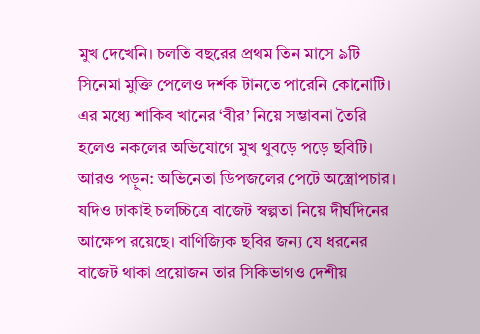মুখ দেখেনি। চলতি বছরের প্রথম তিন মাসে ৯টি সিনেমা মুক্তি পেলেও দর্শক টানতে পারেনি কোনোটি। এর মধ্যে শাকিব খানের ‘বীর’ নিয়ে সম্ভাবনা তৈরি হলেও নকলের অভিযোগে মুখ থুবড়ে পড়ে ছবিটি।
আরও পড়ুন: অভিনেতা ডিপজলের পেটে অস্ত্রোপচার।
যদিও ঢাকাই চলচ্চিত্রে বাজেট স্বল্পতা নিয়ে দীর্ঘদিনের আক্ষেপ রয়েছে। বাণিজ্যিক ছবির জন্য যে ধরনের বাজেট থাকা প্রয়োজন তার সিকিভাগও দেশীয়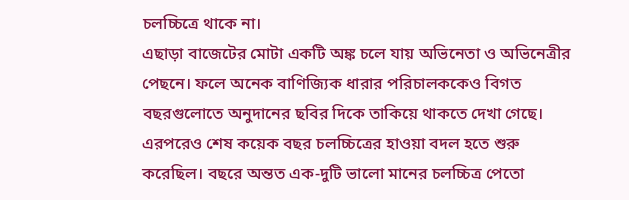চলচ্চিত্রে থাকে না।
এছাড়া বাজেটের মোটা একটি অঙ্ক চলে যায় অভিনেতা ও অভিনেত্রীর পেছনে। ফলে অনেক বাণিজ্যিক ধারার পরিচালককেও বিগত বছরগুলোতে অনুদানের ছবির দিকে তাকিয়ে থাকতে দেখা গেছে।
এরপরেও শেষ কয়েক বছর চলচ্চিত্রের হাওয়া বদল হতে শুরু করেছিল। বছরে অন্তত এক-দুটি ভালো মানের চলচ্চিত্র পেতো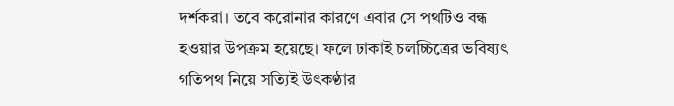দর্শকরা। তবে করোনার কারণে এবার সে পথটিও বন্ধ হওয়ার উপক্রম হয়েছে। ফলে ঢাকাই চলচ্চিত্রের ভবিষ্যৎ গতিপথ নিয়ে সত্যিই উৎকণ্ঠার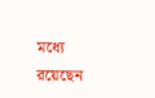মধ্যে রয়েছেন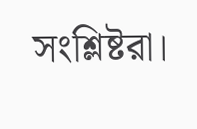সংশ্লিষ্টরা।